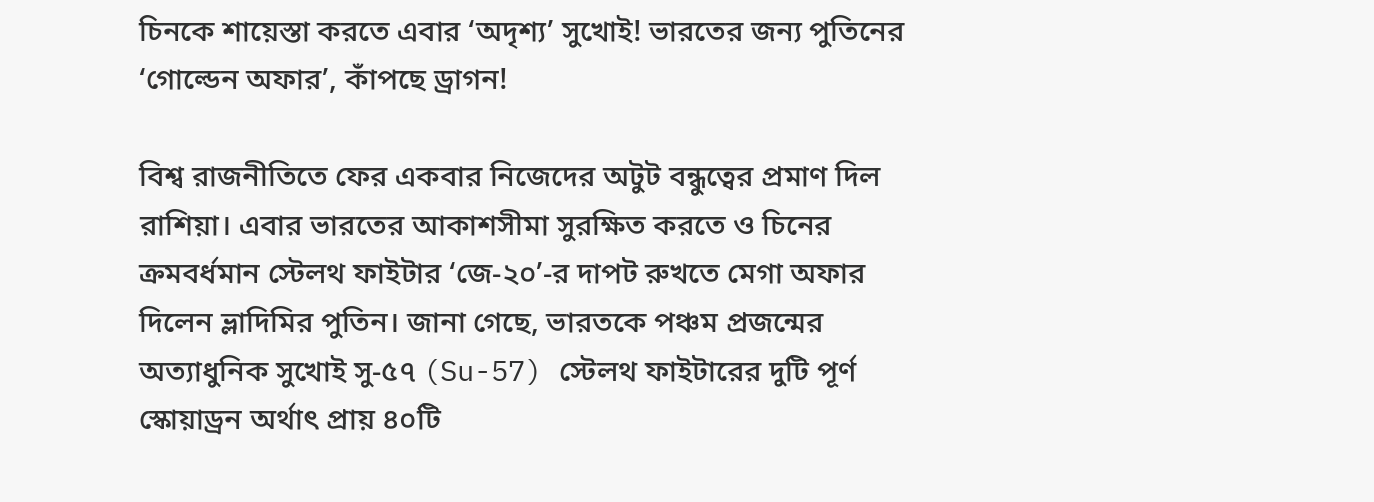চিনকে শায়েস্তা করতে এবার ‘অদৃশ্য’ সুখোই! ভারতের জন্য পুতিনের ‘গোল্ডেন অফার’, কাঁপছে ড্রাগন!

বিশ্ব রাজনীতিতে ফের একবার নিজেদের অটুট বন্ধুত্বের প্রমাণ দিল রাশিয়া। এবার ভারতের আকাশসীমা সুরক্ষিত করতে ও চিনের ক্রমবর্ধমান স্টেলথ ফাইটার ‘জে-২০’-র দাপট রুখতে মেগা অফার দিলেন ভ্লাদিমির পুতিন। জানা গেছে, ভারতকে পঞ্চম প্রজন্মের অত্যাধুনিক সুখোই সু-৫৭ (Su-57) স্টেলথ ফাইটারের দুটি পূর্ণ স্কোয়াড্রন অর্থাৎ প্রায় ৪০টি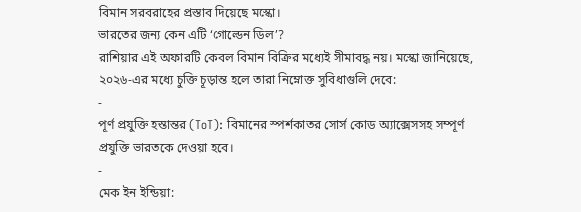বিমান সরবরাহের প্রস্তাব দিয়েছে মস্কো।
ভারতের জন্য কেন এটি ‘গোল্ডেন ডিল’?
রাশিয়ার এই অফারটি কেবল বিমান বিক্রির মধ্যেই সীমাবদ্ধ নয়। মস্কো জানিয়েছে, ২০২৬-এর মধ্যে চুক্তি চূড়ান্ত হলে তারা নিম্নোক্ত সুবিধাগুলি দেবে:
-
পূর্ণ প্রযুক্তি হস্তান্তর (ToT): বিমানের স্পর্শকাতর সোর্স কোড অ্যাক্সেসসহ সম্পূর্ণ প্রযুক্তি ভারতকে দেওয়া হবে।
-
মেক ইন ইন্ডিয়া: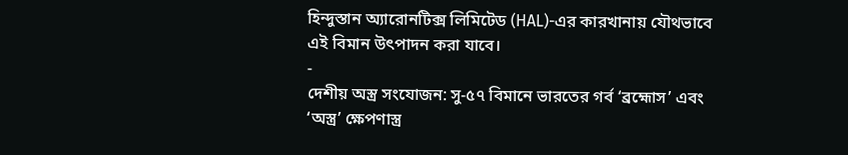হিন্দুস্তান অ্যারোনটিক্স লিমিটেড (HAL)-এর কারখানায় যৌথভাবে এই বিমান উৎপাদন করা যাবে।
-
দেশীয় অস্ত্র সংযোজন: সু-৫৭ বিমানে ভারতের গর্ব ‘ব্রহ্মোস’ এবং ‘অস্ত্র’ ক্ষেপণাস্ত্র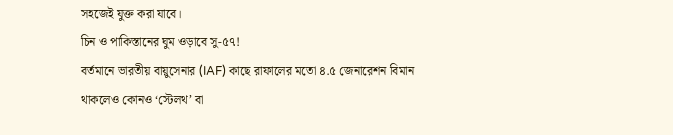সহজেই যুক্ত করা যাবে।
চিন ও পাকিস্তানের ঘুম ওড়াবে সু-৫৭!
বর্তমানে ভারতীয় বায়ুসেনার (IAF) কাছে রাফালের মতো ৪.৫ জেনারেশন বিমান থাকলেও কোনও ‘স্টেলথ’ বা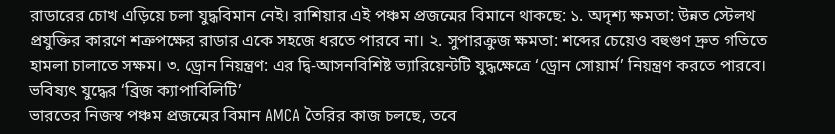রাডারের চোখ এড়িয়ে চলা যুদ্ধবিমান নেই। রাশিয়ার এই পঞ্চম প্রজন্মের বিমানে থাকছে: ১. অদৃশ্য ক্ষমতা: উন্নত স্টেলথ প্রযুক্তির কারণে শত্রুপক্ষের রাডার একে সহজে ধরতে পারবে না। ২. সুপারক্রুজ ক্ষমতা: শব্দের চেয়েও বহুগুণ দ্রুত গতিতে হামলা চালাতে সক্ষম। ৩. ড্রোন নিয়ন্ত্রণ: এর দ্বি-আসনবিশিষ্ট ভ্যারিয়েন্টটি যুদ্ধক্ষেত্রে ‘ড্রোন সোয়ার্ম’ নিয়ন্ত্রণ করতে পারবে।
ভবিষ্যৎ যুদ্ধের ‘ব্রিজ ক্যাপাবিলিটি’
ভারতের নিজস্ব পঞ্চম প্রজন্মের বিমান AMCA তৈরির কাজ চলছে, তবে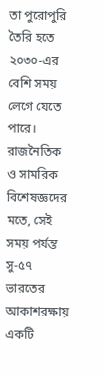তা পুরোপুরি তৈরি হতে ২০৩০-এর বেশি সময় লেগে যেতে পারে। রাজনৈতিক ও সামরিক বিশেষজ্ঞদের মতে, সেই সময় পর্যন্ত সু-৫৭ ভারতের আকাশরক্ষায় একটি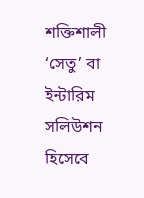শক্তিশালী ‘সেতু’ বা ইন্টারিম সলিউশন হিসেবে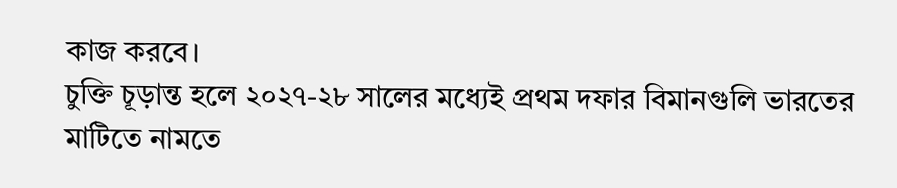কাজ করবে।
চুক্তি চূড়ান্ত হলে ২০২৭-২৮ সালের মধ্যেই প্রথম দফার বিমানগুলি ভারতের মাটিতে নামতে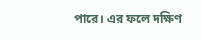পারে। এর ফলে দক্ষিণ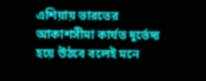এশিয়ায় ভারতের আকাশসীমা কার্যত দুর্ভেদ্য হয়ে উঠবে বলেই মনে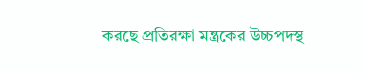করছে প্রতিরক্ষা মন্ত্রকের উচ্চপদস্থ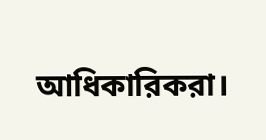আধিকারিকরা।